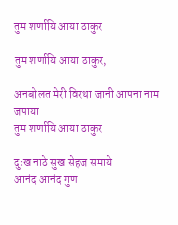तुम शर्णायि आया ठाकुर

तुम शर्णायि आया ठाकुर,

अनबोलत मेरी विरथा जानी आपना नाम जपाया
तुम शर्णायि आया ठाकुर

दुःख नाठे सुख सेहज समाये
आनंद आनंद गुण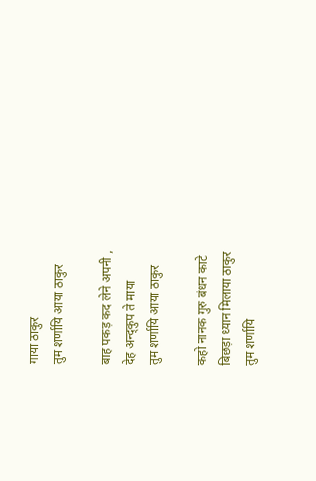गाया ठाकुर
तुम शर्णायि आया ठाकुर

बाह पकड़ कद लेने अपनी ,
देह अन्द्कुप ते माया
तुम शर्णायि आया ठाकुर

कहो नानक गुरु बंधन काटे
बिछड़ा ध्यान मिलाया ठाकुर
तुम शर्णायि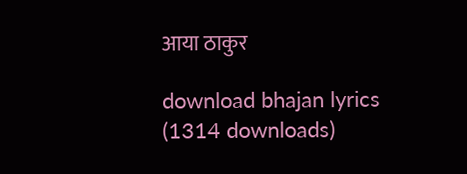आया ठाकुर

download bhajan lyrics (1314 downloads)